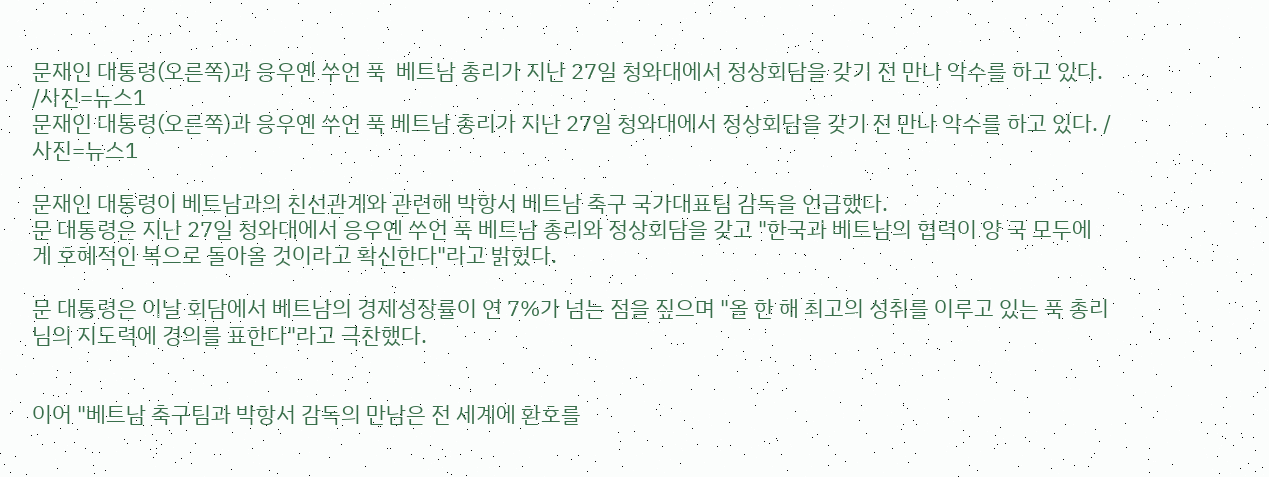문재인 대통령(오른쪽)과 응우옌 쑤언 푹  베트남 총리가 지난 27일 청와대에서 정상회담을 갖기 전 만나 악수를 하고 있다. /사진=뉴스1
문재인 대통령(오른쪽)과 응우옌 쑤언 푹 베트남 총리가 지난 27일 청와대에서 정상회담을 갖기 전 만나 악수를 하고 있다. /사진=뉴스1

문재인 대통령이 베트남과의 친선관계와 관련해 박항서 베트남 축구 국가대표팀 감독을 언급했다.
문 대통령은 지난 27일 청와대에서 응우옌 쑤언 푹 베트남 총리와 정상회담을 갖고 "한국과 베트남의 협력이 양 국 모두에게 호혜적인 복으로 돌아올 것이라고 확신한다"라고 밝혔다.

문 대통령은 이날 회담에서 베트남의 경제성장률이 연 7%가 넘는 점을 짚으며 "올 한 해 최고의 성취를 이루고 있는 푹 총리님의 지도력에 경의를 표한다"라고 극찬했다.


이어 "베트남 축구팀과 박항서 감독의 만남은 전 세계에 환호를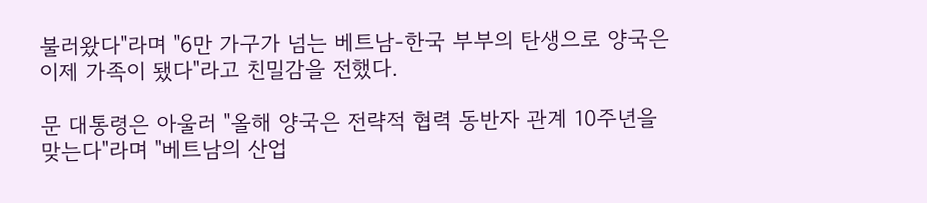불러왔다"라며 "6만 가구가 넘는 베트남-한국 부부의 탄생으로 양국은 이제 가족이 됐다"라고 친밀감을 전했다.

문 대통령은 아울러 "올해 양국은 전략적 협력 동반자 관계 10주년을 맞는다"라며 "베트남의 산업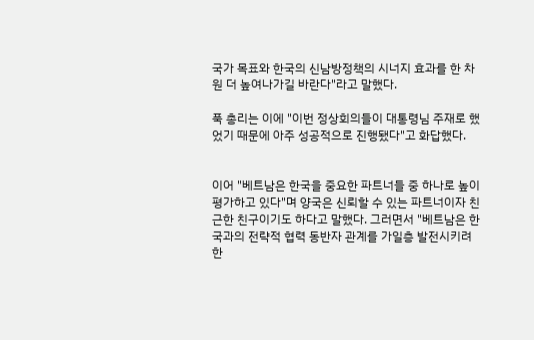국가 목표와 한국의 신남방정책의 시너지 효과를 한 차원 더 높여나가길 바란다"라고 말했다.

푹 총리는 이에 "이번 정상회의들이 대통령님 주재로 했었기 때문에 아주 성공적으로 진행됐다"고 화답했다.


이어 "베트남은 한국을 중요한 파트너들 중 하나로 높이 평가하고 있다"며 양국은 신뢰할 수 있는 파트너이자 친근한 친구이기도 하다고 말했다. 그러면서 "베트남은 한국과의 전략적 협력 동반자 관계를 가일층 발전시키려 한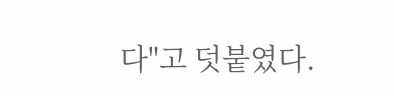다"고 덧붙였다.